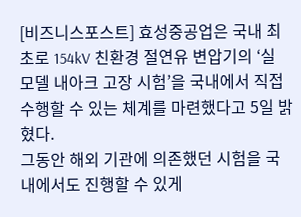[비즈니스포스트] 효성중공업은 국내 최초로 154kV 친환경 절연유 변압기의 ‘실 모델 내아크 고장 시험’을 국내에서 직접 수행할 수 있는 체계를 마련했다고 5일 밝혔다.
그동안 해외 기관에 의존했던 시험을 국내에서도 진행할 수 있게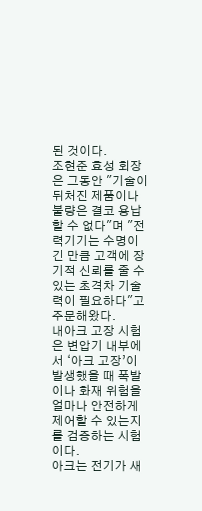된 것이다.
조현준 효성 회장은 그동안 "기술이 뒤처진 제품이나 불량은 결코 용납할 수 없다"며 "전력기기는 수명이 긴 만큼 고객에 장기적 신뢰를 줄 수 있는 초격차 기술력이 필요하다"고 주문해왔다.
내아크 고장 시험은 변압기 내부에서 ‘아크 고장’이 발생했을 때 폭발이나 화재 위험을 얼마나 안전하게 제어할 수 있는지를 검증하는 시험이다.
아크는 전기가 새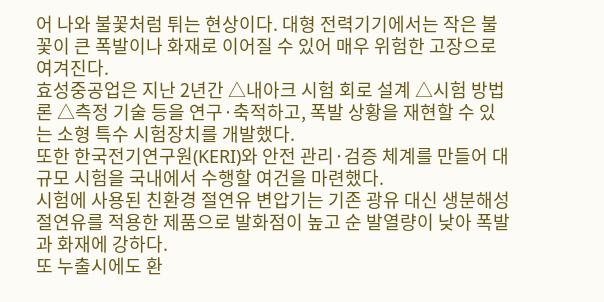어 나와 불꽃처럼 튀는 현상이다. 대형 전력기기에서는 작은 불꽃이 큰 폭발이나 화재로 이어질 수 있어 매우 위험한 고장으로 여겨진다.
효성중공업은 지난 2년간 △내아크 시험 회로 설계 △시험 방법론 △측정 기술 등을 연구·축적하고, 폭발 상황을 재현할 수 있는 소형 특수 시험장치를 개발했다.
또한 한국전기연구원(KERI)와 안전 관리·검증 체계를 만들어 대규모 시험을 국내에서 수행할 여건을 마련했다.
시험에 사용된 친환경 절연유 변압기는 기존 광유 대신 생분해성 절연유를 적용한 제품으로 발화점이 높고 순 발열량이 낮아 폭발과 화재에 강하다.
또 누출시에도 환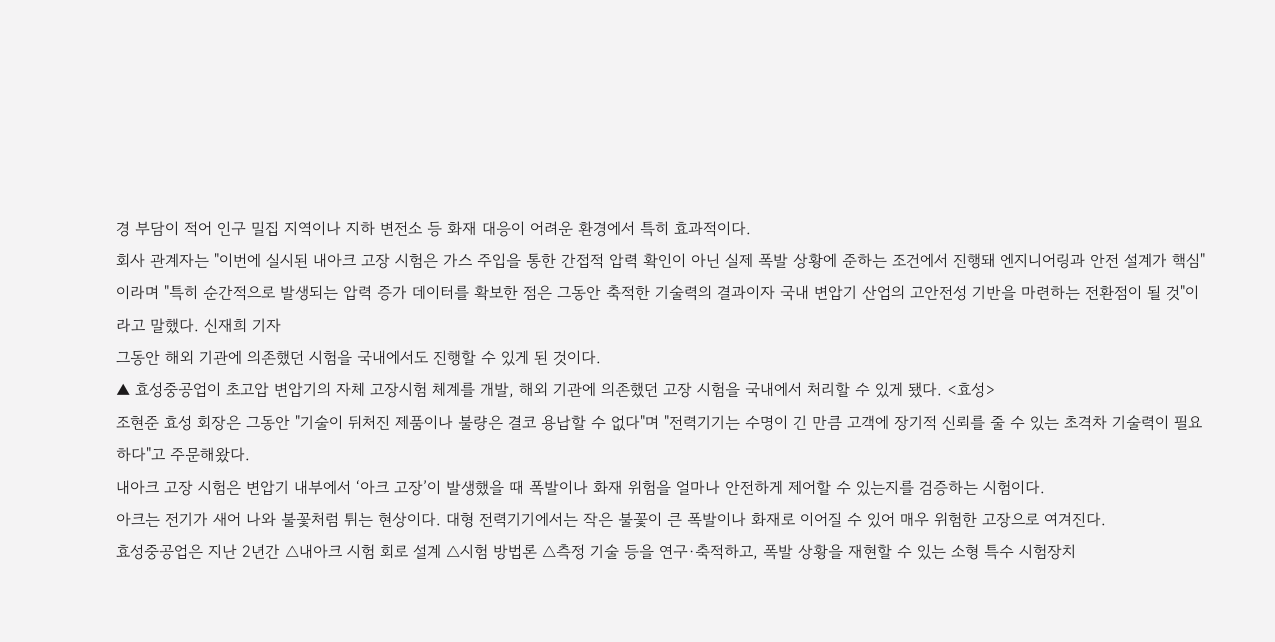경 부담이 적어 인구 밀집 지역이나 지하 변전소 등 화재 대응이 어려운 환경에서 특히 효과적이다.
회사 관계자는 "이번에 실시된 내아크 고장 시험은 가스 주입을 통한 간접적 압력 확인이 아닌 실제 폭발 상황에 준하는 조건에서 진행돼 엔지니어링과 안전 설계가 핵심"이라며 "특히 순간적으로 발생되는 압력 증가 데이터를 확보한 점은 그동안 축적한 기술력의 결과이자 국내 변압기 산업의 고안전성 기반을 마련하는 전환점이 될 것"이라고 말했다. 신재희 기자
그동안 해외 기관에 의존했던 시험을 국내에서도 진행할 수 있게 된 것이다.
▲ 효성중공업이 초고압 변압기의 자체 고장시험 체계를 개발, 해외 기관에 의존했던 고장 시험을 국내에서 처리할 수 있게 됐다. <효성>
조현준 효성 회장은 그동안 "기술이 뒤처진 제품이나 불량은 결코 용납할 수 없다"며 "전력기기는 수명이 긴 만큼 고객에 장기적 신뢰를 줄 수 있는 초격차 기술력이 필요하다"고 주문해왔다.
내아크 고장 시험은 변압기 내부에서 ‘아크 고장’이 발생했을 때 폭발이나 화재 위험을 얼마나 안전하게 제어할 수 있는지를 검증하는 시험이다.
아크는 전기가 새어 나와 불꽃처럼 튀는 현상이다. 대형 전력기기에서는 작은 불꽃이 큰 폭발이나 화재로 이어질 수 있어 매우 위험한 고장으로 여겨진다.
효성중공업은 지난 2년간 △내아크 시험 회로 설계 △시험 방법론 △측정 기술 등을 연구·축적하고, 폭발 상황을 재현할 수 있는 소형 특수 시험장치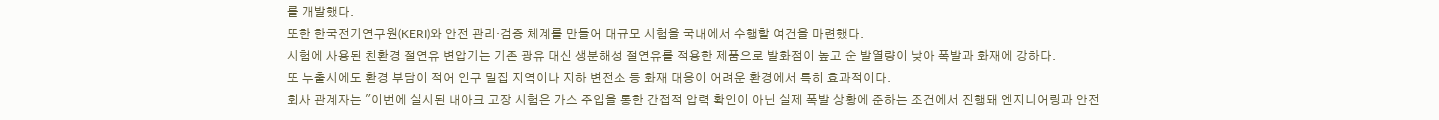를 개발했다.
또한 한국전기연구원(KERI)와 안전 관리·검증 체계를 만들어 대규모 시험을 국내에서 수행할 여건을 마련했다.
시험에 사용된 친환경 절연유 변압기는 기존 광유 대신 생분해성 절연유를 적용한 제품으로 발화점이 높고 순 발열량이 낮아 폭발과 화재에 강하다.
또 누출시에도 환경 부담이 적어 인구 밀집 지역이나 지하 변전소 등 화재 대응이 어려운 환경에서 특히 효과적이다.
회사 관계자는 "이번에 실시된 내아크 고장 시험은 가스 주입을 통한 간접적 압력 확인이 아닌 실제 폭발 상황에 준하는 조건에서 진행돼 엔지니어링과 안전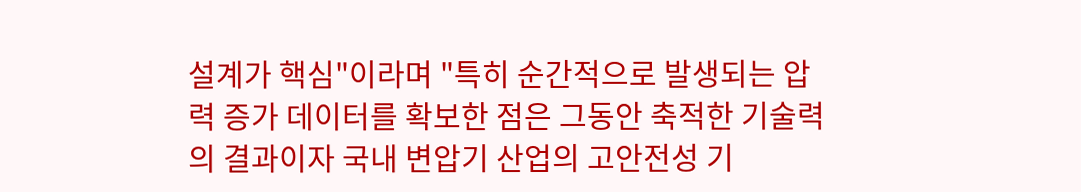설계가 핵심"이라며 "특히 순간적으로 발생되는 압력 증가 데이터를 확보한 점은 그동안 축적한 기술력의 결과이자 국내 변압기 산업의 고안전성 기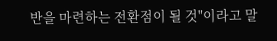반을 마련하는 전환점이 될 것"이라고 말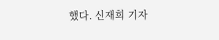했다. 신재희 기자